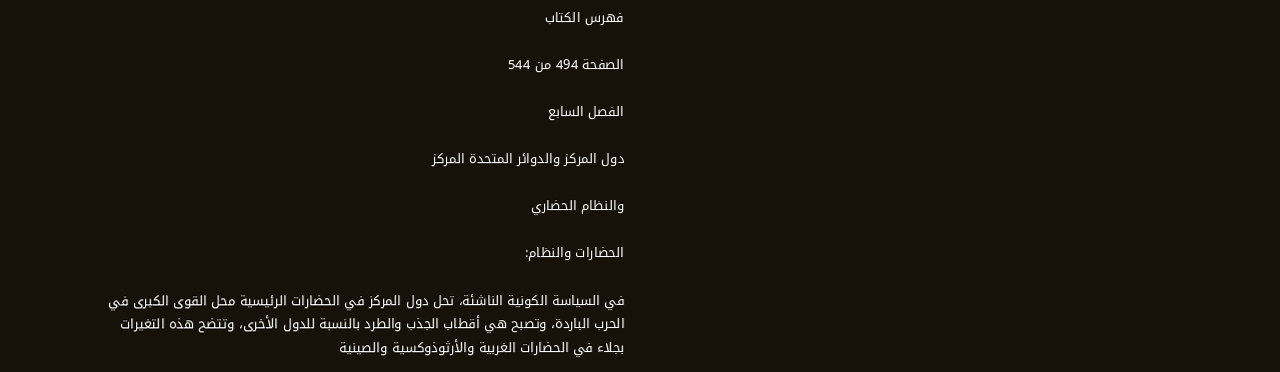فهرس الكتاب

الصفحة 494 من 544

الفصل السابع

دول المركز والدوائر المتحدة المركز

والنظام الحضاري

الحضارات والنظام:

في السياسة الكونية الناشئة، تحل دول المركز في الحضارات الرئيسية محل القوى الكبرى في الحرب الباردة، وتصبح هي أقطاب الجذب والطرد بالنسبة للدول الأخرى، وتتضح هذه التغيرات بجلاء في الحضارات الغربية والأرثوذوكسية والصينية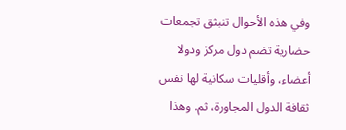وفي هذه الأحوال تنبثق تجمعات حضارية تضم دول مركز ودولا أعضاء، وأقليات سكانية لها نفس ثقافة الدول المجاورة، ثم. وهذا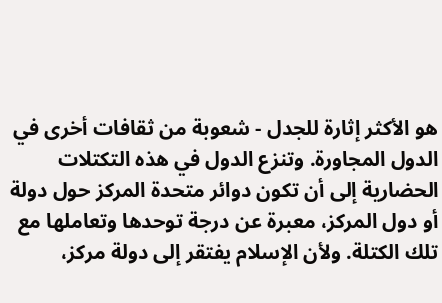هو الأكثر إثارة للجدل - شعوبة من ثقافات أخرى في الدول المجاورة. وتنزع الدول في هذه التكتلات الحضارية إلى أن تكون دوائر متحدة المركز حول دولة أو دول المركز، معبرة عن درجة توحدها وتعاملها مع تلك الكتلة. ولأن الإسلام يفتقر إلى دولة مركز،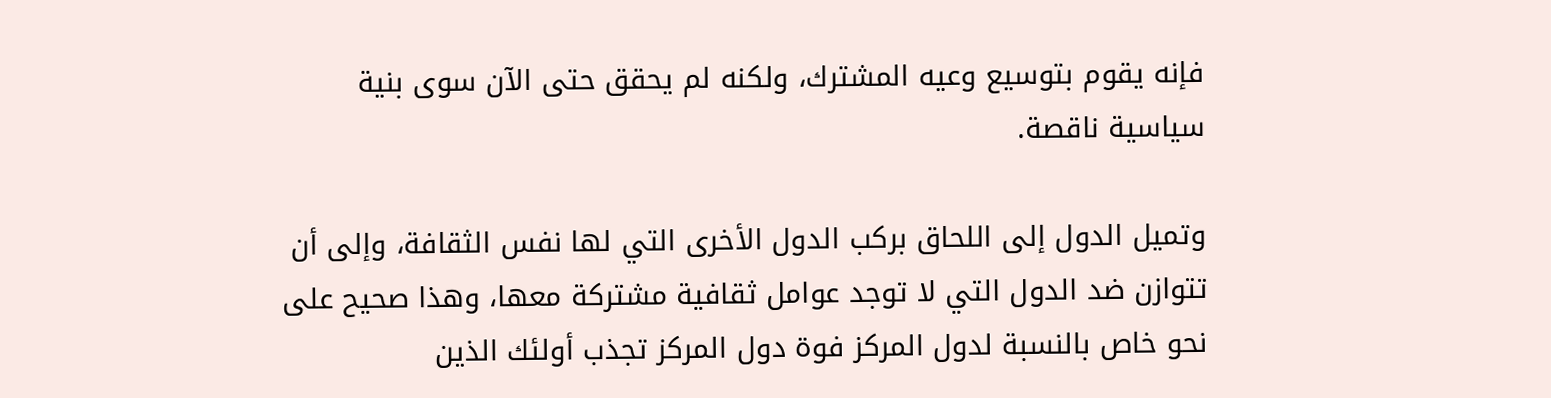فإنه يقوم بتوسيع وعيه المشترك، ولكنه لم يحقق حتى الآن سوى بنية سياسية ناقصة.

وتميل الدول إلى اللحاق بركب الدول الأخرى التي لها نفس الثقافة، وإلى أن تتوازن ضد الدول التي لا توجد عوامل ثقافية مشتركة معها، وهذا صحيح على نحو خاص بالنسبة لدول المركز فوة دول المركز تجذب أولئك الذين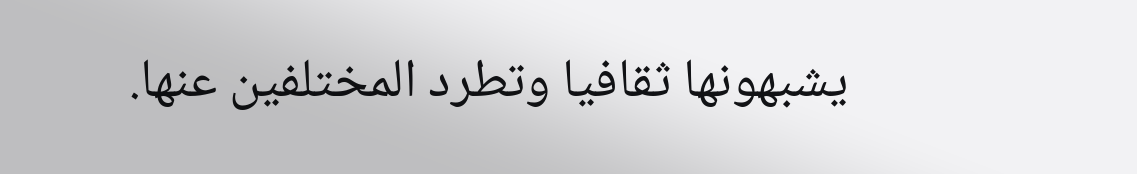يشبهونها ثقافيا وتطرد المختلفين عنها.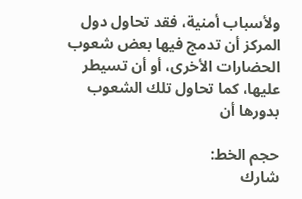ولأسباب أمنية، فقد تحاول دول المركز أن تدمج فيها بعض شعوب الحضارات الأخرى، أو أن تسيطر عليها، كما تحاول تلك الشعوب بدورها أن

حجم الخط:
شارك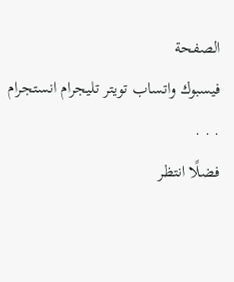الصفحة
فيسبوك واتساب تويتر تليجرام انستجرام
. . .
فضلًا انتظر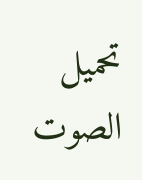تحميل الصوت